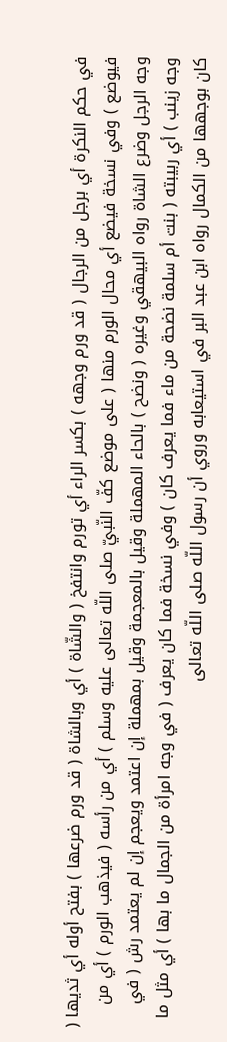في حكم النكرة أي برجل من الرجال ( قد ورم وجهه ) بكسر الراء أي تورم وانتفخ ( والشّاة ) أي وبالشاة ( قد ورم ضرعها ) بفتح أوله أي ثديها ( فيوضع ) وفي نسخة فيضع أي محال الورم منها ( على موضع كفّ النّبيّ صلى اللّه تعالى عليه وسلم ) أي من رأسه ( فيذهب الورم ) أي من وجه الرجل وضرع الشاة رواه البيهقي وغيره ( ونضح ) بالحاء المهملة وقيل بالمعجمة وقيل بمهملة إن اعتمد ويعجم إن لم يعتمد رش ( في وجه زينب ) أي ربيبته ( بنت أم سلمة نضحة من ماء فما يعرف كان ) وفي نسخة فما كان يعرف ( في وجه امرأة من الجمال ما بها ) أي مثل ما كان بوجهها من الكمال رواه ابن عبد البر في استيعابه وروي أن رسول اللّه صلى اللّه تعالى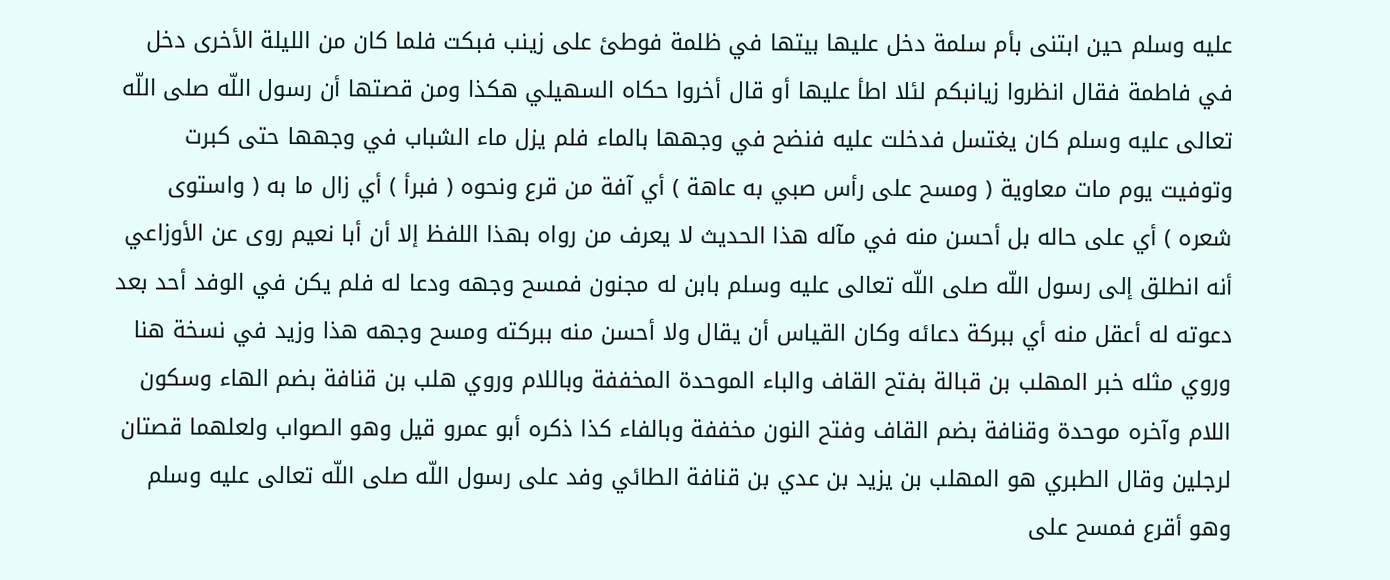عليه وسلم حين ابتنى بأم سلمة دخل عليها بيتها في ظلمة فوطئ على زينب فبكت فلما كان من الليلة الأخرى دخل في فاطمة فقال انظروا زيانبكم لئلا اطأ عليها أو قال أخروا حكاه السهيلي هكذا ومن قصتها أن رسول اللّه صلى اللّه تعالى عليه وسلم كان يغتسل فدخلت عليه فنضح في وجهها بالماء فلم يزل ماء الشباب في وجهها حتى كبرت وتوفيت يوم مات معاوية ( ومسح على رأس صبي به عاهة ) أي آفة من قرع ونحوه ( فبرأ ) أي زال ما به ( واستوى شعره ) أي على حاله بل أحسن منه في مآله هذا الحديث لا يعرف من رواه بهذا اللفظ إلا أن أبا نعيم روى عن الأوزاعي أنه انطلق إلى رسول اللّه صلى اللّه تعالى عليه وسلم بابن له مجنون فمسح وجهه ودعا له فلم يكن في الوفد أحد بعد دعوته له أعقل منه أي ببركة دعائه وكان القياس أن يقال ولا أحسن منه ببركته ومسح وجهه هذا وزيد في نسخة هنا وروي مثله خبر المهلب بن قبالة بفتح القاف والباء الموحدة المخففة وباللام وروي هلب بن قنافة بضم الهاء وسكون اللام وآخره موحدة وقنافة بضم القاف وفتح النون مخففة وبالفاء كذا ذكره أبو عمرو قيل وهو الصواب ولعلهما قصتان لرجلين وقال الطبري هو المهلب بن يزيد بن عدي بن قنافة الطائي وفد على رسول اللّه صلى اللّه تعالى عليه وسلم وهو أقرع فمسح على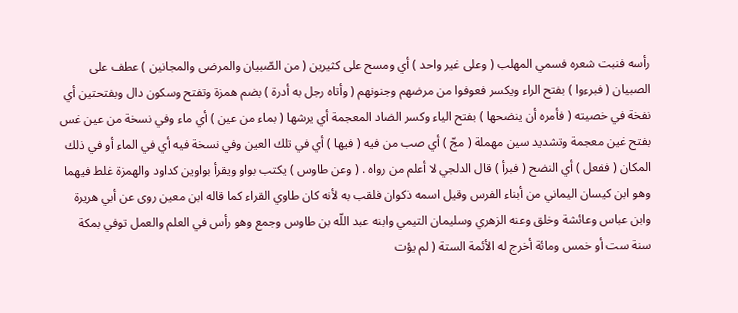رأسه فنبت شعره فسمي المهلب ( وعلى غير واحد ) أي ومسح على كثيرين ( من الصّبيان والمرضى والمجانين ) عطف على الصبيان ( فبرءوا ) بفتح الراء ويكسر فعوفوا من مرضهم وجنونهم ( وأتاه رجل به أدرة ) بضم همزة وتفتح وسكون دال وبفتحتين أي نفخة في خصيته ( فأمره أن ينضحها ) بفتح الياء وكسر الضاد المعجمة أي يرشها ( بماء من عين ) أي ماء وفي نسخة من عين غس بفتح غين معجمة وتشديد سين مهملة ( مجّ ) أي صب من فيه ( فيها ) أي في تلك العين وفي نسخة فيه أي في الماء أو في ذلك المكان ( ففعل ) أي النضح ( فبرأ ) قال الدلجي لا أعلم من رواه . ( وعن طاوس ) يكتب بواو ويقرأ بواوين كداود والهمزة غلط فيهما وهو ابن كيسان اليماني من أبناء الفرس وقيل اسمه ذكوان فلقب به لأنه كان طاوي القراء كما قاله ابن معين روى عن أبي هريرة وابن عباس وعائشة وخلق وعنه الزهري وسليمان التيمي وابنه عبد اللّه بن طاوس وجمع وهو رأس في العلم والعمل توفي بمكة سنة ست أو خمس ومائة أخرج له الأئمة الستة ( لم يؤت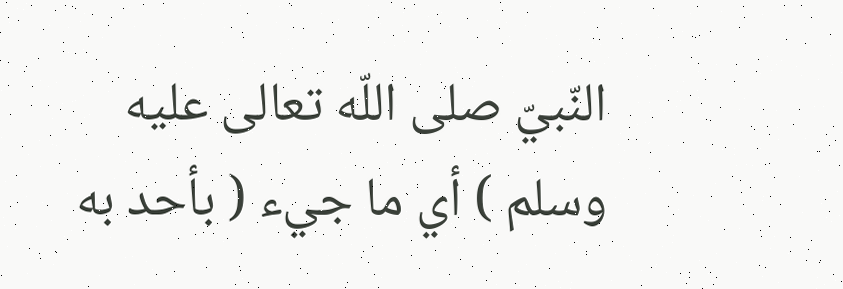النّبيّ صلى اللّه تعالى عليه وسلم ) أي ما جيء ( بأحد به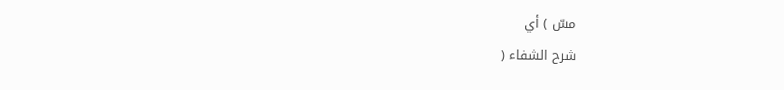مسّ ) أي
شرح الشفاء (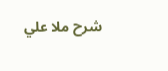شرح ملا علي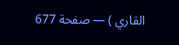القاري ) — صفحة 677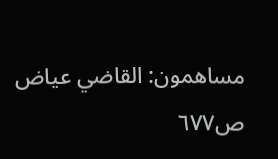مساهمون: القاضي عياض
ص٦٧٧